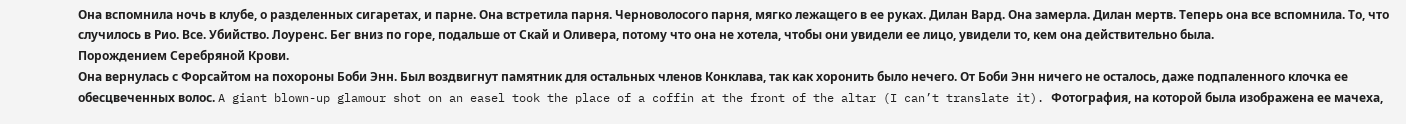Она вспомнила ночь в клубе, о разделенных сигаретах, и парне. Она встретила парня. Черноволосого парня, мягко лежащего в ее руках. Дилан Вард. Она замерла. Дилан мертв. Теперь она все вспомнила. То, что случилось в Рио. Все. Убийство. Лоуренс. Бег вниз по горе, подальше от Скай и Оливера, потому что она не хотела, чтобы они увидели ее лицо, увидели то, кем она действительно была.
Порождением Серебряной Крови.
Она вернулась с Форсайтом на похороны Боби Энн. Был воздвигнут памятник для остальных членов Конклава, так как хоронить было нечего. От Боби Энн ничего не осталось, даже подпаленного клочка ее обесцвеченных волос. A giant blown-up glamour shot on an easel took the place of a coffin at the front of the altar (I can’t translate it). Фотография, на которой была изображена ее мачеха,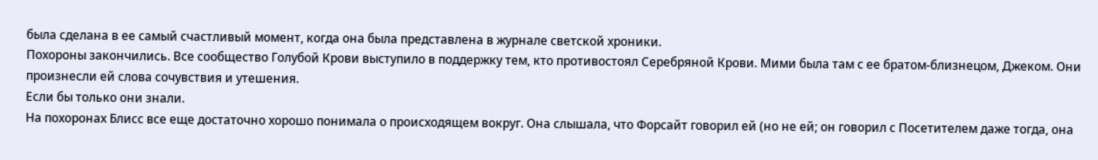была сделана в ее самый счастливый момент, когда она была представлена в журнале светской хроники.
Похороны закончились. Все сообщество Голубой Крови выступило в поддержку тем, кто противостоял Серебряной Крови. Мими была там с ее братом-близнецом, Джеком. Они произнесли ей слова сочувствия и утешения.
Если бы только они знали.
На похоронах Блисс все еще достаточно хорошо понимала о происходящем вокруг. Она слышала, что Форсайт говорил ей (но не ей; он говорил с Посетителем даже тогда, она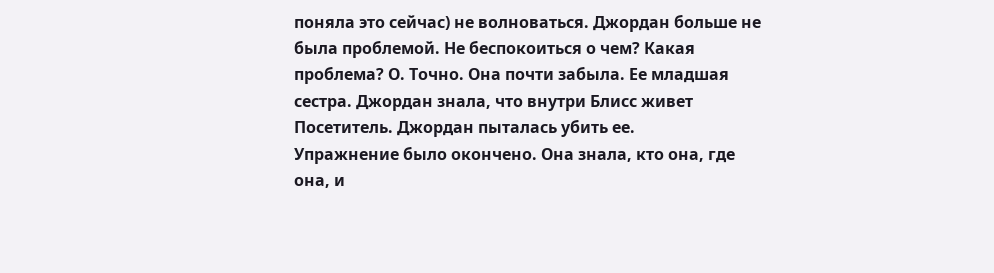поняла это сейчас) не волноваться. Джордан больше не была проблемой. Не беспокоиться о чем? Какая проблема? О. Точно. Она почти забыла. Ее младшая сестра. Джордан знала, что внутри Блисс живет Посетитель. Джордан пыталась убить ее.
Упражнение было окончено. Она знала, кто она, где она, и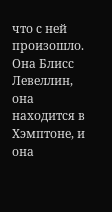что с ней произошло. Она Блисс Левеллин, она находится в Хэмптоне, и она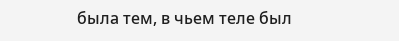была тем, в чьем теле был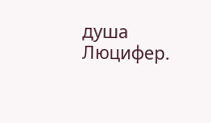душа Люцифер.